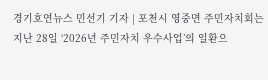경기호연뉴스 민선기 기자 | 포천시 영중면 주민자치회는 지난 28일 ‘2026년 주민자치 우수사업’의 일환으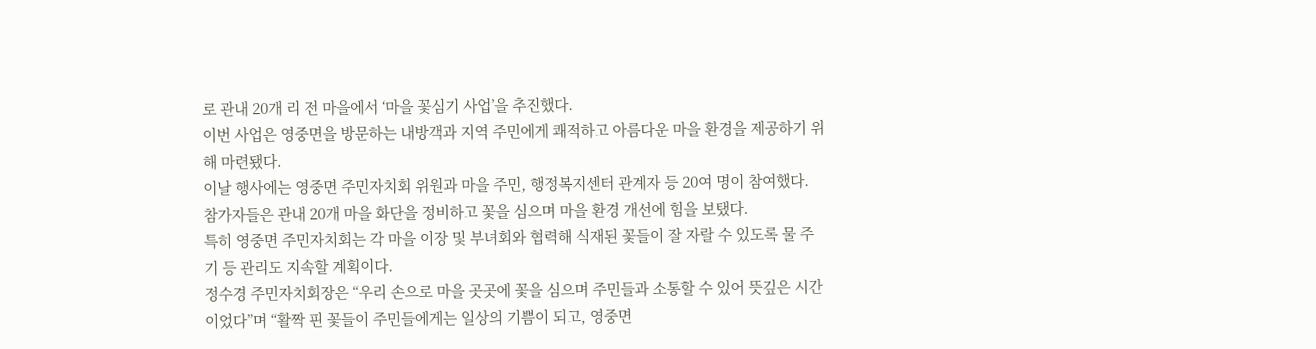로 관내 20개 리 전 마을에서 ‘마을 꽃심기 사업’을 추진했다.
이번 사업은 영중면을 방문하는 내방객과 지역 주민에게 쾌적하고 아름다운 마을 환경을 제공하기 위해 마련됐다.
이날 행사에는 영중면 주민자치회 위원과 마을 주민, 행정복지센터 관계자 등 20여 명이 참여했다. 참가자들은 관내 20개 마을 화단을 정비하고 꽃을 심으며 마을 환경 개선에 힘을 보탰다.
특히 영중면 주민자치회는 각 마을 이장 및 부녀회와 협력해 식재된 꽃들이 잘 자랄 수 있도록 물 주기 등 관리도 지속할 계획이다.
정수경 주민자치회장은 “우리 손으로 마을 곳곳에 꽃을 심으며 주민들과 소통할 수 있어 뜻깊은 시간이었다”며 “활짝 핀 꽃들이 주민들에게는 일상의 기쁨이 되고, 영중면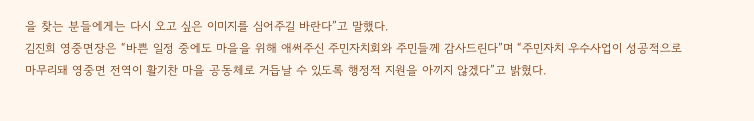을 찾는 분들에게는 다시 오고 싶은 이미지를 심어주길 바란다”고 말했다.
김진희 영중면장은 “바쁜 일정 중에도 마을을 위해 애써주신 주민자치회와 주민들께 감사드린다”며 “주민자치 우수사업이 성공적으로 마무리돼 영중면 전역이 활기찬 마을 공동체로 거듭날 수 있도록 행정적 지원을 아끼지 않겠다”고 밝혔다.